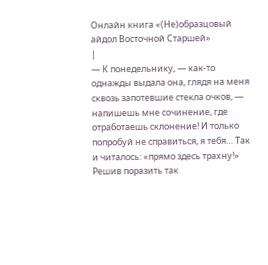Онлайн книга «(Не)образцовый айдол Восточной Старшей»
|
— К понедельнику, — как-то однажды выдала она, глядя на меня сквозь запотевшие стекла очков, — напишешь мне сочинение, где отработаешь склонение! И только попробуй не справиться, я тебя… Так и читалось: «прямо здесь трахну!» Решив поразить так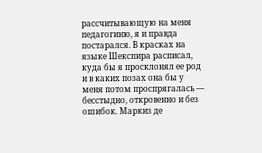рассчитывающую на меня педагогиню, я и правда постарался. В красках на языке Шекспира расписал, куда бы я просклонял ее род и в каких позах она бы у меня потом проспрягалась — бесстыдно, откровенно и без ошибок. Маркиз де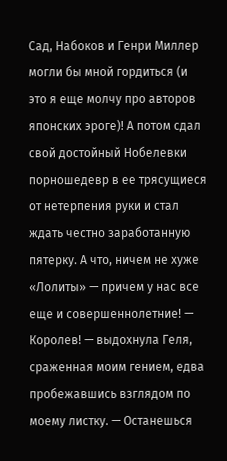Сад, Набоков и Генри Миллер могли бы мной гордиться (и это я еще молчу про авторов японских эроге)! А потом сдал свой достойный Нобелевки порношедевр в ее трясущиеся от нетерпения руки и стал ждать честно заработанную пятерку. А что, ничем не хуже «Лолиты» — причем у нас все еще и совершеннолетние! — Королев! — выдохнула Геля, сраженная моим гением, едва пробежавшись взглядом по моему листку. — Останешься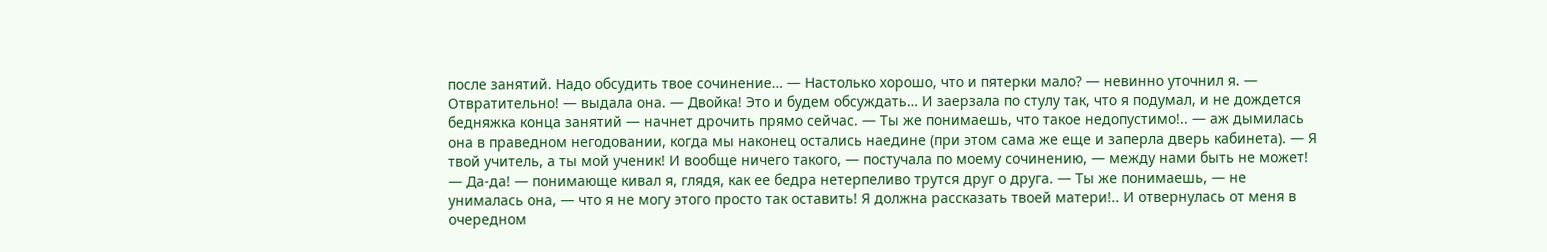после занятий. Надо обсудить твое сочинение… — Настолько хорошо, что и пятерки мало? — невинно уточнил я. — Отвратительно! — выдала она. — Двойка! Это и будем обсуждать… И заерзала по стулу так, что я подумал, и не дождется бедняжка конца занятий — начнет дрочить прямо сейчас. — Ты же понимаешь, что такое недопустимо!.. — аж дымилась она в праведном негодовании, когда мы наконец остались наедине (при этом сама же еще и заперла дверь кабинета). — Я твой учитель, а ты мой ученик! И вообще ничего такого, — постучала по моему сочинению, — между нами быть не может! — Да-да! — понимающе кивал я, глядя, как ее бедра нетерпеливо трутся друг о друга. — Ты же понимаешь, — не унималась она, — что я не могу этого просто так оставить! Я должна рассказать твоей матери!.. И отвернулась от меня в очередном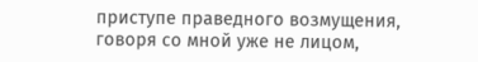приступе праведного возмущения, говоря со мной уже не лицом,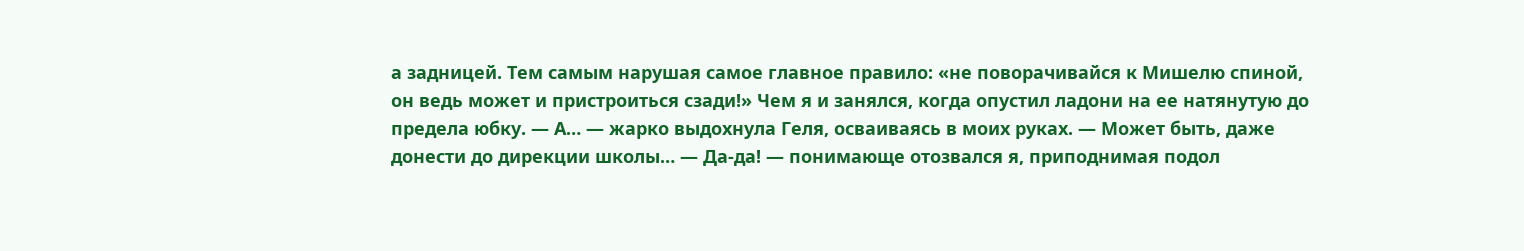а задницей. Тем самым нарушая самое главное правило: «не поворачивайся к Мишелю спиной, он ведь может и пристроиться сзади!» Чем я и занялся, когда опустил ладони на ее натянутую до предела юбку. — А… — жарко выдохнула Геля, осваиваясь в моих руках. — Может быть, даже донести до дирекции школы… — Да-да! — понимающе отозвался я, приподнимая подол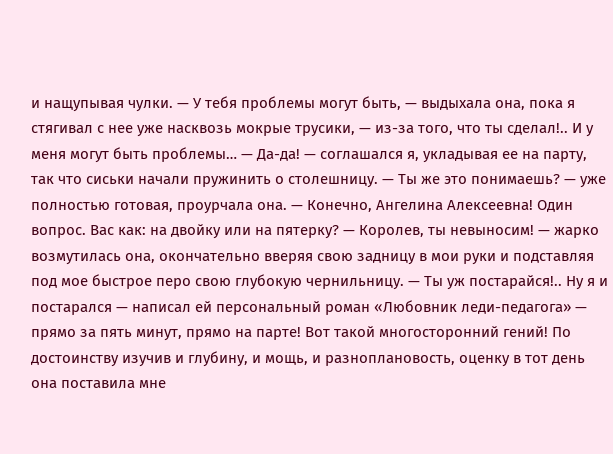и нащупывая чулки. — У тебя проблемы могут быть, — выдыхала она, пока я стягивал с нее уже насквозь мокрые трусики, — из-за того, что ты сделал!.. И у меня могут быть проблемы… — Да-да! — соглашался я, укладывая ее на парту, так что сиськи начали пружинить о столешницу. — Ты же это понимаешь? — уже полностью готовая, проурчала она. — Конечно, Ангелина Алексеевна! Один вопрос. Вас как: на двойку или на пятерку? — Королев, ты невыносим! — жарко возмутилась она, окончательно вверяя свою задницу в мои руки и подставляя под мое быстрое перо свою глубокую чернильницу. — Ты уж постарайся!.. Ну я и постарался — написал ей персональный роман «Любовник леди-педагога» — прямо за пять минут, прямо на парте! Вот такой многосторонний гений! По достоинству изучив и глубину, и мощь, и разноплановость, оценку в тот день она поставила мне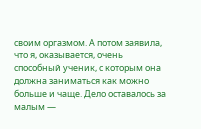своим оргазмом. А потом заявила, что я, оказывается, очень способный ученик, с которым она должна заниматься как можно больше и чаще. Дело оставалось за малым —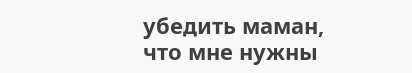убедить маман, что мне нужны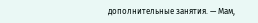дополнительные занятия. — Мам,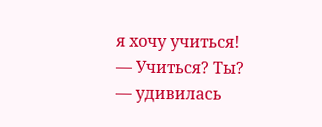я хочу учиться! — Учиться? Ты? — удивилась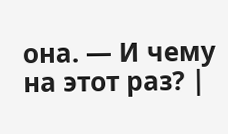она. — И чему на этот раз? |